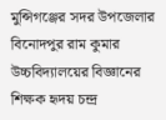মুন্সিগঞ্জের সদর উপজেলার বিনোদপুর রাম কুমার উচ্চবিদ্যালয়ের বিজ্ঞানের শিক্ষক হৃদয় চন্দ্র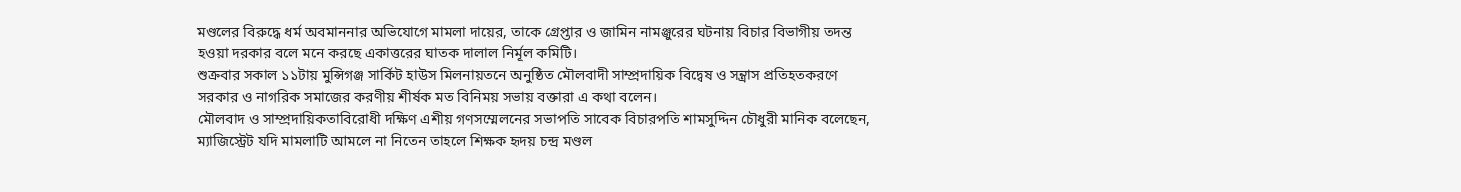মণ্ডলের বিরুদ্ধে ধর্ম অবমাননার অভিযোগে মামলা দায়ের, তাকে গ্রেপ্তার ও জামিন নামঞ্জুরের ঘটনায় বিচার বিভাগীয় তদন্ত হওয়া দরকার বলে মনে করছে একাত্তরের ঘাতক দালাল নির্মূল কমিটি।
শুক্রবার সকাল ১১টায় মুন্সিগঞ্জ সার্কিট হাউস মিলনায়তনে অনুষ্ঠিত মৌলবাদী সাম্প্রদায়িক বিদ্বেষ ও সন্ত্রাস প্রতিহতকরণে সরকার ও নাগরিক সমাজের করণীয় শীর্ষক মত বিনিময় সভায় বক্তারা এ কথা বলেন।
মৌলবাদ ও সাম্প্রদায়িকতাবিরোধী দক্ষিণ এশীয় গণসম্মেলনের সভাপতি সাবেক বিচারপতি শামসুদ্দিন চৌধুরী মানিক বলেছেন, ম্যাজিস্ট্রেট যদি মামলাটি আমলে না নিতেন তাহলে শিক্ষক হৃদয় চন্দ্র মণ্ডল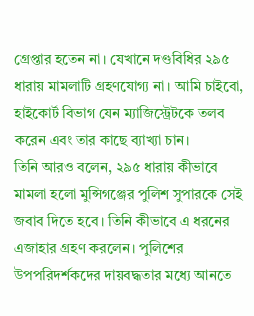গ্রেপ্তার হতেন না। যেখানে দণ্ডবিধির ২৯৫ ধারায় মামলাটি গ্রহণযোগ্য না। আমি চাইবো, হাইকোর্ট বিভাগ যেন ম্যাজিস্ট্রেটকে তলব করেন এবং তার কাছে ব্যাখ্যা চান।
তিনি আরও বলেন, ২৯৫ ধারায় কীভাবে মামলা হলো মুন্সিগঞ্জের পুলিশ সুপারকে সেই জবাব দিতে হবে। তিনি কীভাবে এ ধরনের এজাহার গ্রহণ করলেন। পুলিশের উপপরিদর্শকদের দায়বদ্ধতার মধ্যে আনতে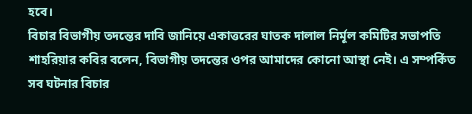হবে।
বিচার বিভাগীয় তদন্তের দাবি জানিয়ে একাত্তরের ঘাতক দালাল নির্মূল কমিটির সভাপতি শাহরিয়ার কবির বলেন, বিভাগীয় তদন্তের ওপর আমাদের কোনো আস্থা নেই। এ সম্পর্কিত সব ঘটনার বিচার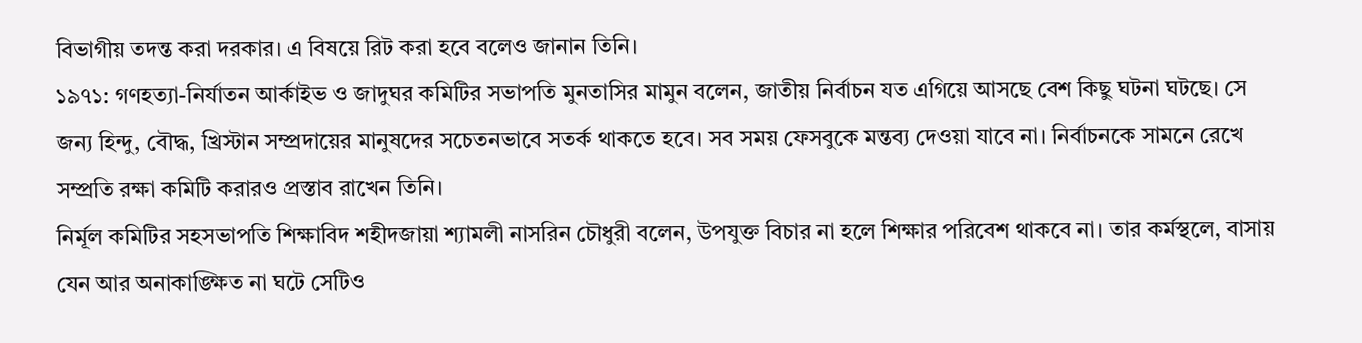বিভাগীয় তদন্ত করা দরকার। এ বিষয়ে রিট করা হবে বলেও জানান তিনি।
১৯৭১: গণহত্যা-নির্যাতন আর্কাইভ ও জাদুঘর কমিটির সভাপতি মুনতাসির মামুন বলেন, জাতীয় নির্বাচন যত এগিয়ে আসছে বেশ কিছু ঘটনা ঘটছে। সে জন্য হিন্দু, বৌদ্ধ, খ্রিস্টান সম্প্রদায়ের মানুষদের সচেতনভাবে সতর্ক থাকতে হবে। সব সময় ফেসবুকে মন্তব্য দেওয়া যাবে না। নির্বাচনকে সামনে রেখে সম্প্রতি রক্ষা কমিটি করারও প্রস্তাব রাখেন তিনি।
নির্মূল কমিটির সহসভাপতি শিক্ষাবিদ শহীদজায়া শ্যামলী নাসরিন চৌধুরী বলেন, উপযুক্ত বিচার না হলে শিক্ষার পরিবেশ থাকবে না। তার কর্মস্থলে, বাসায় যেন আর অনাকাঙ্ক্ষিত না ঘটে সেটিও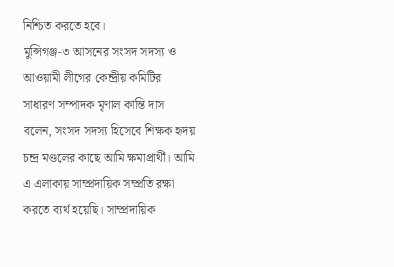নিশ্চিত করতে হবে।
মুন্সিগঞ্জ-৩ আসনের সংসদ সদস্য ও আওয়ামী লীগের কেন্দ্রীয় কমিটির সাধারণ সম্পাদক মৃণাল কান্তি দাস বলেন, সংসদ সদস্য হিসেবে শিক্ষক হৃদয় চন্দ্র মণ্ডলের কাছে আমি ক্ষমাপ্রার্থী। আমি এ এলাকায় সাম্প্রদায়িক সম্প্রতি রক্ষা করতে ব্যর্থ হয়েছি। সাম্প্রদায়িক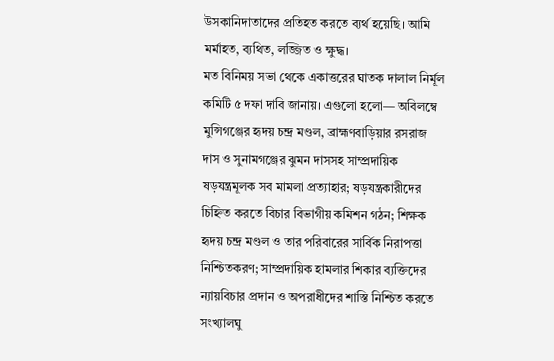উসকানিদাতাদের প্রতিহত করতে ব্যর্থ হয়েছি। আমি মর্মাহত, ব্যথিত, লজ্জিত ও ক্ষুদ্ধ।
মত বিনিময় সভা থেকে একাত্তরের ঘাতক দালাল নির্মূল কমিটি ৫ দফা দাবি জানায়। এগুলো হলো— অবিলম্বে মুন্সিগঞ্জের হৃদয় চন্দ্র মণ্ডল, ব্রাহ্মণবাড়িয়ার রসরাজ দাস ও সুনামগঞ্জের ঝুমন দাসসহ সাম্প্রদায়িক ষড়যন্ত্রমূলক সব মামলা প্রত্যাহার; ষড়যন্ত্রকারীদের চিহ্নিত করতে বিচার বিভাগীয় কমিশন গঠন; শিক্ষক হৃদয় চন্দ্র মণ্ডল ও তার পরিবারের সার্বিক নিরাপত্তা নিশ্চিতকরণ; সাম্প্রদায়িক হামলার শিকার ব্যক্তিদের ন্যায়বিচার প্রদান ও অপরাধীদের শাস্তি নিশ্চিত করতে সংখ্যালঘু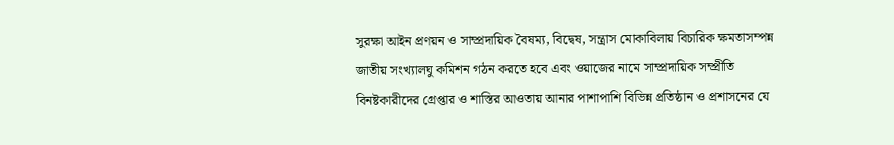সুরক্ষা আইন প্রণয়ন ও সাম্প্রদায়িক বৈষম্য, বিদ্বেষ, সন্ত্রাস মোকাবিলায় বিচারিক ক্ষমতাসম্পন্ন জাতীয় সংখ্যালঘু কমিশন গঠন করতে হবে এবং ওয়াজের নামে সাম্প্রদায়িক সম্প্রীতি বিনষ্টকারীদের গ্রেপ্তার ও শাস্তির আওতায় আনার পাশাপাশি বিভিন্ন প্রতিষ্ঠান ও প্রশাসনের যে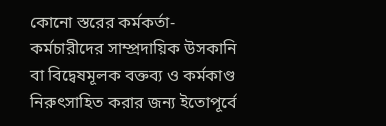কোনো স্তরের কর্মকর্তা-কর্মচারীদের সাম্প্রদায়িক উসকানি বা বিদ্বেষমূলক বক্তব্য ও কর্মকাণ্ড নিরুৎসাহিত করার জন্য ইতোপূর্বে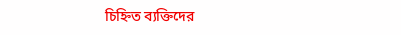চিহ্নিত ব্যক্তিদের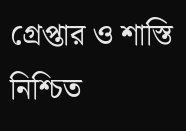গ্রেপ্তার ও শাস্তি নিশ্চিত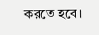করতে হবে।